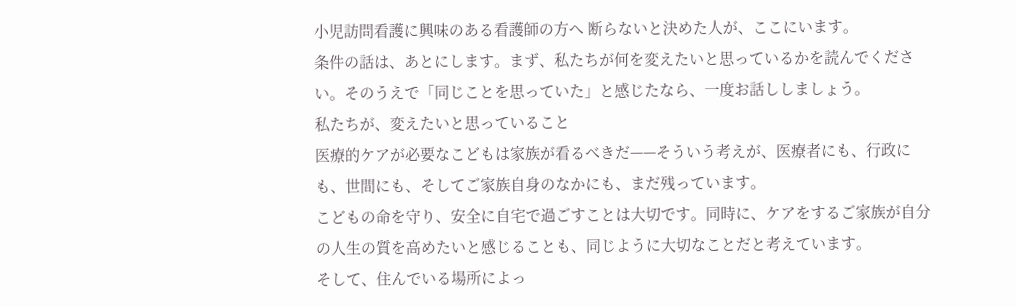小児訪問看護に興味のある看護師の方へ 断らないと決めた人が、ここにいます。
条件の話は、あとにします。まず、私たちが何を変えたいと思っているかを読んでください。そのうえで「同じことを思っていた」と感じたなら、一度お話ししましょう。
私たちが、変えたいと思っていること
医療的ケアが必要なこどもは家族が看るべきだ——そういう考えが、医療者にも、行政にも、世間にも、そしてご家族自身のなかにも、まだ残っています。
こどもの命を守り、安全に自宅で過ごすことは大切です。同時に、ケアをするご家族が自分の人生の質を高めたいと感じることも、同じように大切なことだと考えています。
そして、住んでいる場所によっ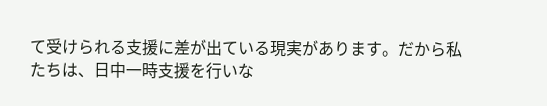て受けられる支援に差が出ている現実があります。だから私たちは、日中一時支援を行いな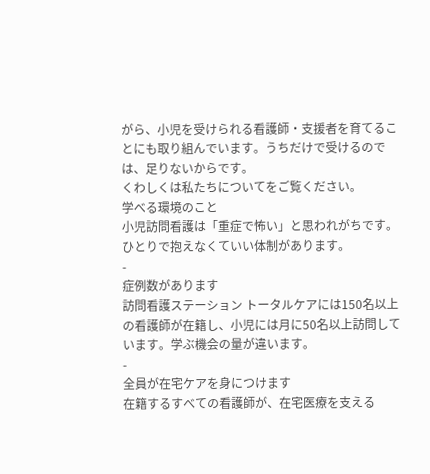がら、小児を受けられる看護師・支援者を育てることにも取り組んでいます。うちだけで受けるのでは、足りないからです。
くわしくは私たちについてをご覧ください。
学べる環境のこと
小児訪問看護は「重症で怖い」と思われがちです。ひとりで抱えなくていい体制があります。
-
症例数があります
訪問看護ステーション トータルケアには150名以上の看護師が在籍し、小児には月に50名以上訪問しています。学ぶ機会の量が違います。
-
全員が在宅ケアを身につけます
在籍するすべての看護師が、在宅医療を支える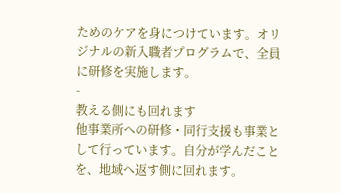ためのケアを身につけています。オリジナルの新入職者プログラムで、全員に研修を実施します。
-
教える側にも回れます
他事業所への研修・同行支援も事業として行っています。自分が学んだことを、地域へ返す側に回れます。